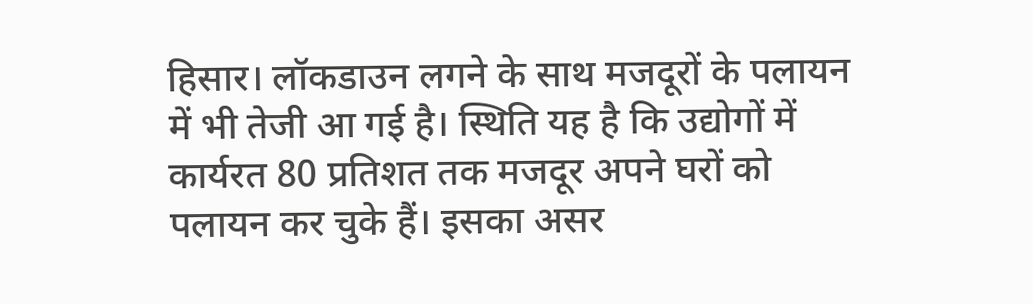हिसार। लॉकडाउन लगने के साथ मजदूरों के पलायन में भी तेजी आ गई है। स्थिति यह है कि उद्योगों में कार्यरत 80 प्रतिशत तक मजदूर अपने घरों को पलायन कर चुके हैं। इसका असर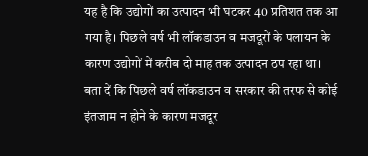यह है कि उद्योगों का उत्पादन भी घटकर 40 प्रतिशत तक आ गया है। पिछले वर्ष भी लॉकडाउन व मजदूरों के पलायन के कारण उद्योगों में करीब दो माह तक उत्पादन ठप रहा था।
बता दें कि पिछले वर्ष लॉकडाउन व सरकार की तरफ से कोई इंतजाम न होने के कारण मजदूर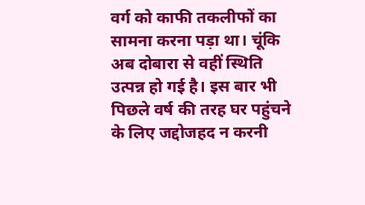वर्ग को काफी तकलीफों का सामना करना पड़ा था। चूंकि अब दोबारा से वहीं स्थिति उत्पन्न हो गई है। इस बार भी पिछले वर्ष की तरह घर पहुंचने के लिए जद्दोजहद न करनी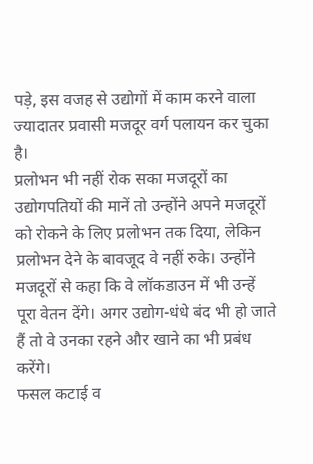पड़े, इस वजह से उद्योगों में काम करने वाला ज्यादातर प्रवासी मजदूर वर्ग पलायन कर चुका है।
प्रलोभन भी नहीं रोक सका मजदूरों का
उद्योगपतियों की मानें तो उन्होंने अपने मजदूरों को रोकने के लिए प्रलोभन तक दिया, लेकिन प्रलोभन देने के बावजूद वे नहीं रुके। उन्होंने मजदूरों से कहा कि वे लॉकडाउन में भी उन्हें पूरा वेतन देंगे। अगर उद्योग-धंधे बंद भी हो जाते हैं तो वे उनका रहने और खाने का भी प्रबंध करेंगे।
फसल कटाई व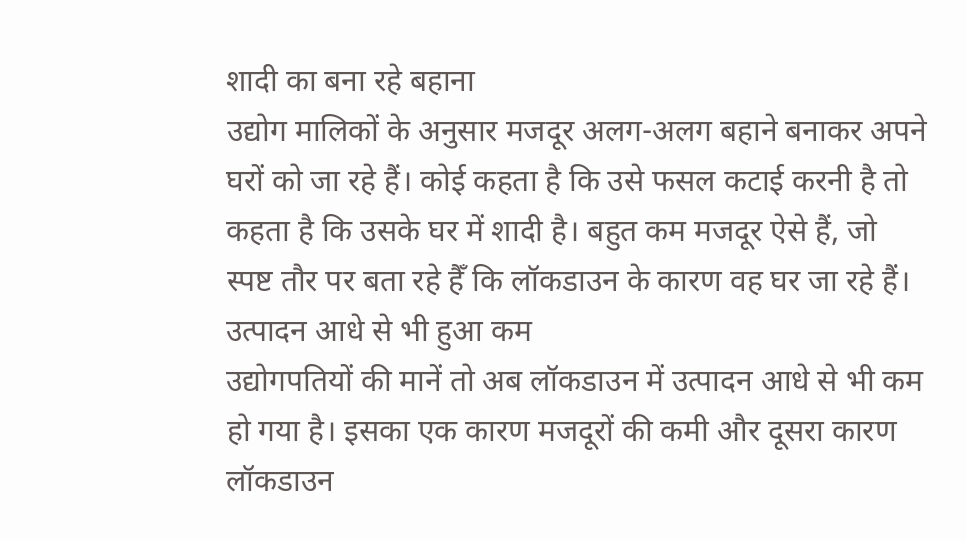शादी का बना रहे बहाना
उद्योग मालिकों के अनुसार मजदूर अलग-अलग बहाने बनाकर अपने घरों को जा रहे हैं। कोई कहता है कि उसे फसल कटाई करनी है तो कहता है कि उसके घर में शादी है। बहुत कम मजदूर ऐसे हैं, जो स्पष्ट तौर पर बता रहे हैँ कि लॉकडाउन के कारण वह घर जा रहे हैं।
उत्पादन आधे से भी हुआ कम
उद्योगपतियों की मानें तो अब लॉकडाउन में उत्पादन आधे से भी कम हो गया है। इसका एक कारण मजदूरों की कमी और दूसरा कारण लॉकडाउन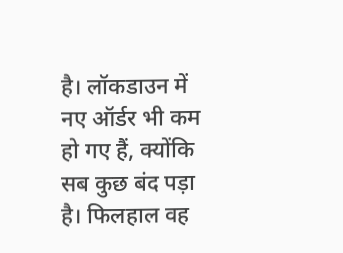है। लॉकडाउन में नए ऑर्डर भी कम हो गए हैं, क्योंकि सब कुछ बंद पड़ा है। फिलहाल वह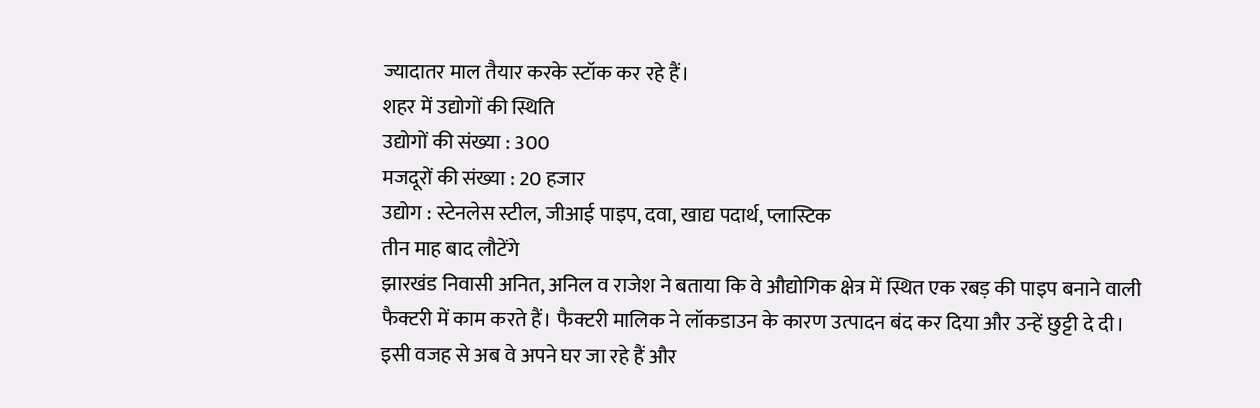ज्यादातर माल तैयार करके स्टॉक कर रहे हैं।
शहर में उद्योगों की स्थिति
उद्योगों की संख्या : 300
मजदूरों की संख्या : 20 हजार
उद्योग : स्टेनलेस स्टील, जीआई पाइप, दवा, खाद्य पदार्थ, प्लास्टिक
तीन माह बाद लौटेंगे
झारखंड निवासी अनित, अनिल व राजेश ने बताया कि वे औद्योगिक क्षेत्र में स्थित एक रबड़ की पाइप बनाने वाली फैक्टरी में काम करते हैं। फैक्टरी मालिक ने लॉकडाउन के कारण उत्पादन बंद कर दिया और उन्हें छुट्टी दे दी। इसी वजह से अब वे अपने घर जा रहे हैं और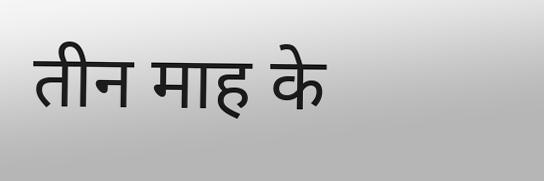तीन माह के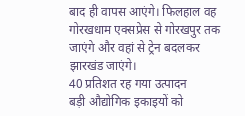बाद ही वापस आएंगे। फिलहाल वह गोरखधाम एक्सप्रेस से गोरखपुर तक जाएंगे और वहां से ट्रेन बदलकर झारखंड जाएंगे।
40 प्रतिशत रह गया उत्पादन
बड़ी औद्योगिक इकाइयों को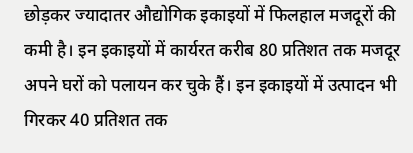छोड़कर ज्यादातर औद्योगिक इकाइयों में फिलहाल मजदूरों की कमी है। इन इकाइयों में कार्यरत करीब 80 प्रतिशत तक मजदूर अपने घरों को पलायन कर चुके हैं। इन इकाइयों में उत्पादन भी गिरकर 40 प्रतिशत तक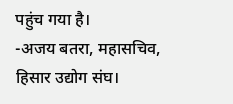पहुंच गया है।
-अजय बतरा, महासचिव, हिसार उद्योग संघ।